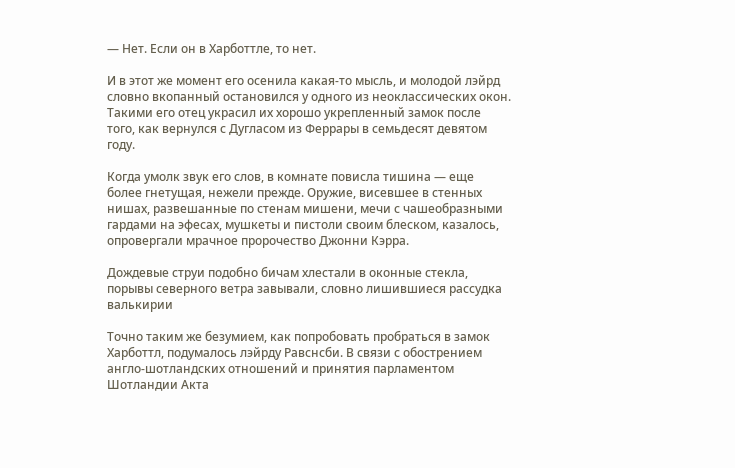— Нет. Если он в Харботтле, то нет.

И в этот же момент его осенила какая-то мысль, и молодой лэйрд словно вкопанный остановился у одного из неоклассических окон. Такими его отец украсил их хорошо укрепленный замок после того, как вернулся с Дугласом из Феррары в семьдесят девятом году.

Когда умолк звук его слов, в комнате повисла тишина — еще более гнетущая, нежели прежде. Оружие, висевшее в стенных нишах, развешанные по стенам мишени, мечи с чашеобразными гардами на эфесах, мушкеты и пистоли своим блеском, казалось, опровергали мрачное пророчество Джонни Кэрра.

Дождевые струи подобно бичам хлестали в оконные стекла, порывы северного ветра завывали, словно лишившиеся рассудка валькирии

Точно таким же безумием, как попробовать пробраться в замок Харботтл, подумалось лэйрду Равснсби. В связи с обострением англо-шотландских отношений и принятия парламентом Шотландии Акта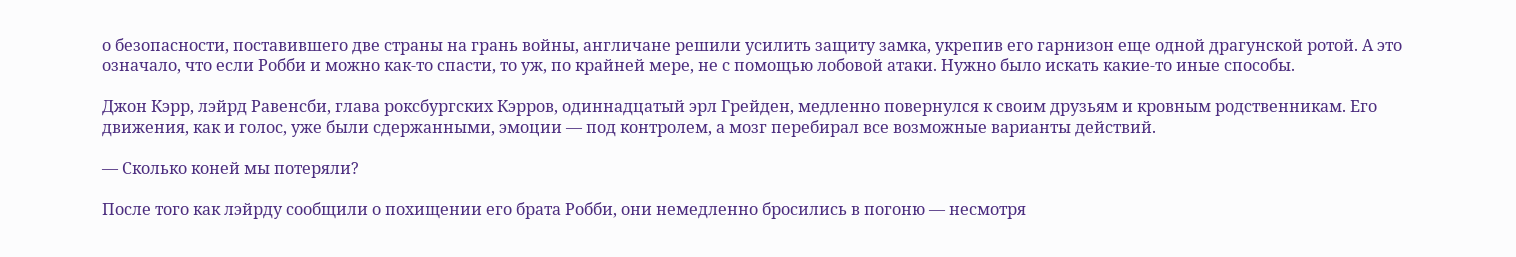о безопасности, поставившего две страны на грань войны, англичане решили усилить защиту замка, укрепив его гарнизон еще одной драгунской ротой. А это означало, что если Робби и можно как-то спасти, то уж, по крайней мере, не с помощью лобовой атаки. Нужно было искать какие-то иные способы.

Джон Кэрр, лэйрд Равенсби, глава роксбургских Кэрров, одиннадцатый эрл Грейден, медленно повернулся к своим друзьям и кровным родственникам. Его движения, как и голос, уже были сдержанными, эмоции — под контролем, а мозг перебирал все возможные варианты действий.

— Сколько коней мы потеряли?

После того как лэйрду сообщили о похищении его брата Робби, они немедленно бросились в погоню — несмотря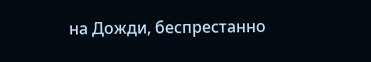на Дожди, беспрестанно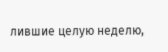лившие целую неделю,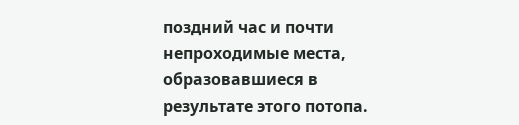поздний час и почти непроходимые места, образовавшиеся в результате этого потопа.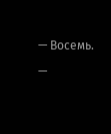— Восемь.

—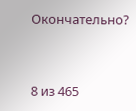Окончательно?



8 из 465